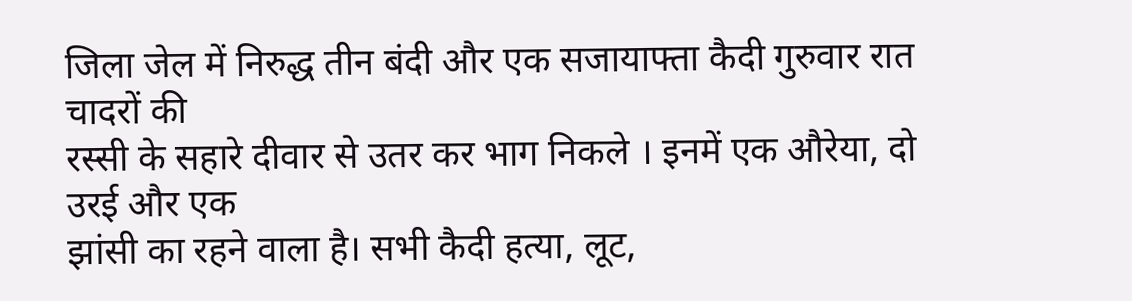जिला जेल में निरुद्ध तीन बंदी और एक सजायाफ्ता कैदी गुरुवार रात चादरों की
रस्सी के सहारे दीवार से उतर कर भाग निकले । इनमें एक औरेया, दो उरई और एक
झांसी का रहने वाला है। सभी कैदी हत्या, लूट,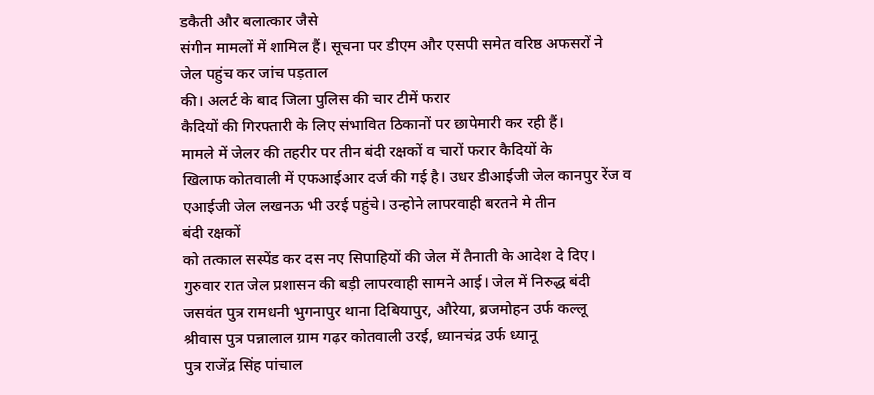डकैती और बलात्कार जैसे
संगीन मामलों में शामिल हैं। सूचना पर डीएम और एसपी समेत वरिष्ठ अफसरों ने
जेल पहुंच कर जांच पड़ताल
की। अलर्ट के बाद जिला पुलिस की चार टीमें फरार
कैदियों की गिरफ्तारी के लिए संभावित ठिकानों पर छापेमारी कर रही हैं।
मामले में जेलर की तहरीर पर तीन बंदी रक्षकों व चारों फरार कैदियों के
खिलाफ कोतवाली में एफआईआर दर्ज की गई है। उधर डीआईजी जेल कानपुर रेंज व
एआईजी जेल लखनऊ भी उरई पहुंचे। उन्होने लापरवाही बरतने मे तीन
बंदी रक्षकों
को तत्काल सस्पेंड कर दस नए सिपाहियों की जेल में तैनाती के आदेश दे दिए।
गुरुवार रात जेल प्रशासन की बड़ी लापरवाही सामने आई। जेल में निरुद्ध बंदी
जसवंत पुत्र रामधनी भुगनापुर थाना दिबियापुर, औरेया, ब्रजमोहन उर्फ कल्लू
श्रीवास पुत्र पन्नालाल ग्राम गढ़र कोतवाली उरई, ध्यानचंद्र उर्फ ध्यानू
पुत्र राजेंद्र सिंह पांचाल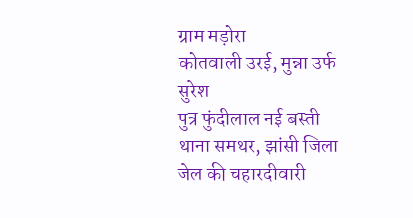ग्राम मड़ोरा
कोतवाली उरई, मुन्ना उर्फ सुरेश
पुत्र फुंदीलाल नई बस्ती थाना समथर, झांसी जिला जेल की चहारदीवारी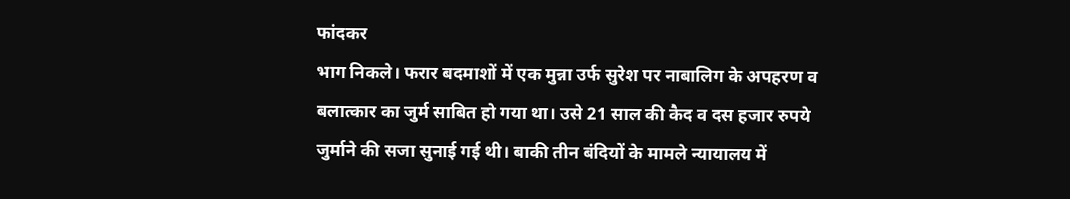फांदकर
भाग निकले। फरार बदमाशों में एक मुन्ना उर्फ सुरेश पर नाबालिग के अपहरण व
बलात्कार का जुर्म साबित हो गया था। उसे 21 साल की कैद व दस हजार रुपये
जुर्माने की सजा सुनाई गई थी। बाकी तीन बंदियों के मामले न्यायालय में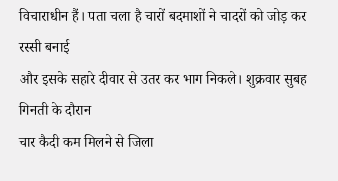विचाराधीन हैं। पता चला है चारों बदमाशों ने चादरों को जोड़ कर रस्सी बनाई
और इसके सहारे दीवार से उतर कर भाग निकले। शुक्रवार सुबह गिनती के दौरान
चार कैदी कम मिलने से जिला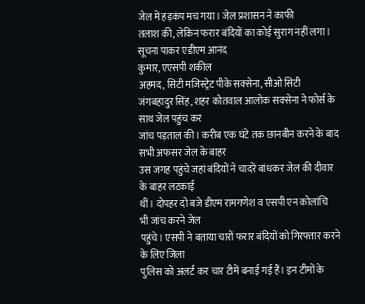जेल में हड़कंप मच गया। जेल प्रशासन ने काफी
तलाश की, लेकिन फरार बंदियों का कोई सुराग नहीं लगा। सूचना पाकर एडीएम आनंद
कुमार, एएसपी शकील
अहमद, सिटी मजिस्ट्रेट पीके सक्सेना, सीओ सिटी
जंगबहादुर सिंह, शहर कोतवाल आलोक सक्सेना ने फोर्स के साथ जेल पहुंच कर
जांच पड़ताल की। करीब एक घंटे तक छानबीन करने के बाद सभी अफसर जेल के बाहर
उस जगह पहुंचे जहां बंदियों ने चादरें बांधकर जेल की दीवार के बाहर लटकाई
थीं। दोपहर दो बजे डीएम रामगणेश व एसपी एन कोलांचि
भी जांच करने जेल
पहुंचे। एसपी ने बताया चारों फरार बंदियों को गिरफ्तार करने के लिए जिला
पुलिस को अलर्ट कर चार टीमें बनाई गई हैं। इन टीमों के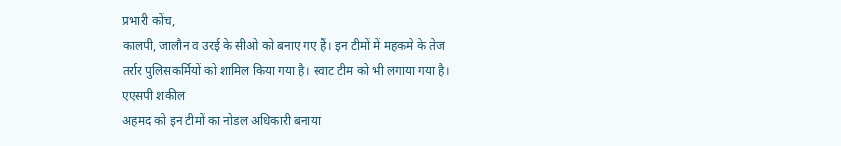प्रभारी कोंच,
कालपी, जालौन व उरई के सीओ को बनाए गए हैं। इन टीमों में महकमे के तेज
तर्रार पुलिसकर्मियों को शामिल किया गया है। स्वाट टीम को भी लगाया गया है।
एएसपी शकील
अहमद को इन टीमों का नोडल अधिकारी बनाया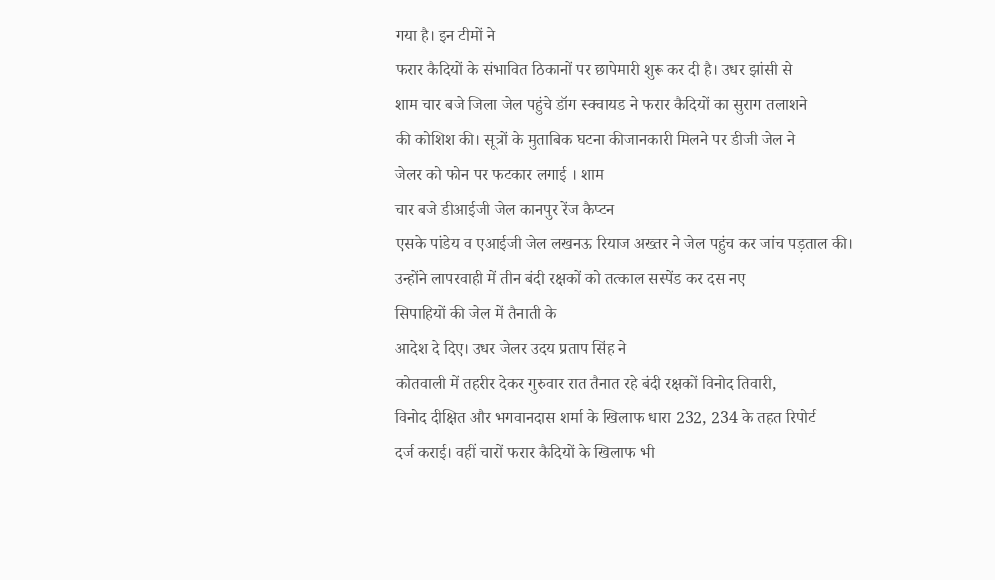गया है। इन टीमों ने
फरार कैदियों के संभावित ठिकानों पर छापेमारी शुरू कर दी है। उधर झांसी से
शाम चार बजे जिला जेल पहुंचे डॉग स्क्वायड ने फरार कैदियों का सुराग तलाशने
की कोशिश की। सूत्रों के मुताबिक घटना कीजानकारी मिलने पर डीजी जेल ने
जेलर को फोन पर फटकार लगाई । शाम
चार बजे डीआईजी जेल कानपुर रेंज कैप्टन
एसके पांडेय व एआईजी जेल लखनऊ रियाज अख्तर ने जेल पहुंच कर जांच पड़ताल की।
उन्होंने लापरवाही में तीन बंदी रक्षकों को तत्काल सस्पेंड कर दस नए
सिपाहियों की जेल में तैनाती के
आदेश दे दिए। उधर जेलर उदय प्रताप सिंह ने
कोतवाली में तहरीर देकर गुरुवार रात तैनात रहे बंदी रक्षकों विनोद तिवारी,
विनोद दीक्षित और भगवानदास शर्मा के खिलाफ धारा 232, 234 के तहत रिपोर्ट
दर्ज कराई। वहीं चारों फरार कैदियों के खिलाफ भी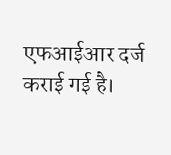एफआईआर दर्ज कराई गई है।